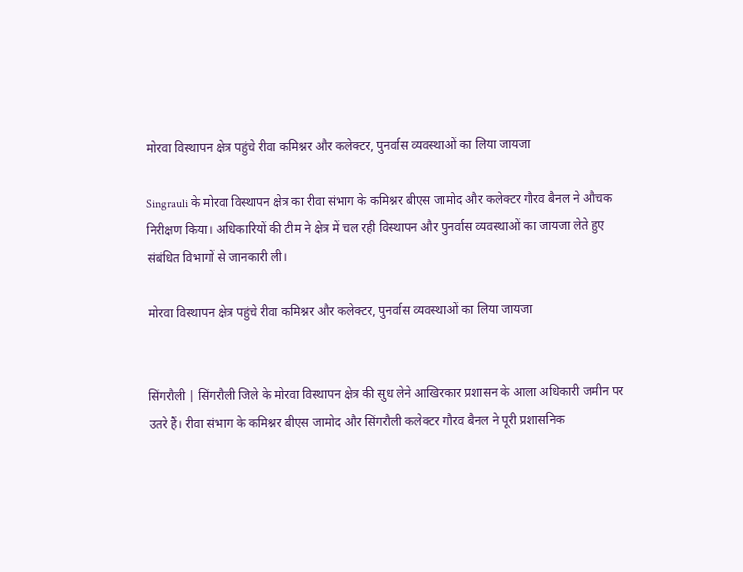मोरवा विस्थापन क्षेत्र पहुंचे रीवा कमिश्नर और कलेक्टर, पुनर्वास व्यवस्थाओं का लिया जायजा

Singrauli के मोरवा विस्थापन क्षेत्र का रीवा संभाग के कमिश्नर बीएस जामोद और कलेक्टर गौरव बैनल ने औचक निरीक्षण किया। अधिकारियों की टीम ने क्षेत्र में चल रही विस्थापन और पुनर्वास व्यवस्थाओं का जायजा लेते हुए संबंधित विभागों से जानकारी ली।

मोरवा विस्थापन क्षेत्र पहुंचे रीवा कमिश्नर और कलेक्टर, पुनर्वास व्यवस्थाओं का लिया जायजा


सिंगरौली | सिंगरौली जिले के मोरवा विस्थापन क्षेत्र की सुध लेने आखिरकार प्रशासन के आला अधिकारी जमीन पर उतरे हैं। रीवा संभाग के कमिश्नर बीएस जामोद और सिंगरौली कलेक्टर गौरव बैनल ने पूरी प्रशासनिक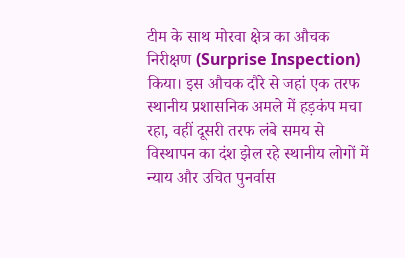टीम के साथ मोरवा क्षेत्र का औचक निरीक्षण (Surprise Inspection) किया। इस औचक दौरे से जहां एक तरफ स्थानीय प्रशासनिक अमले में हड़कंप मचा रहा, वहीं दूसरी तरफ लंबे समय से विस्थापन का दंश झेल रहे स्थानीय लोगों में न्याय और उचित पुनर्वास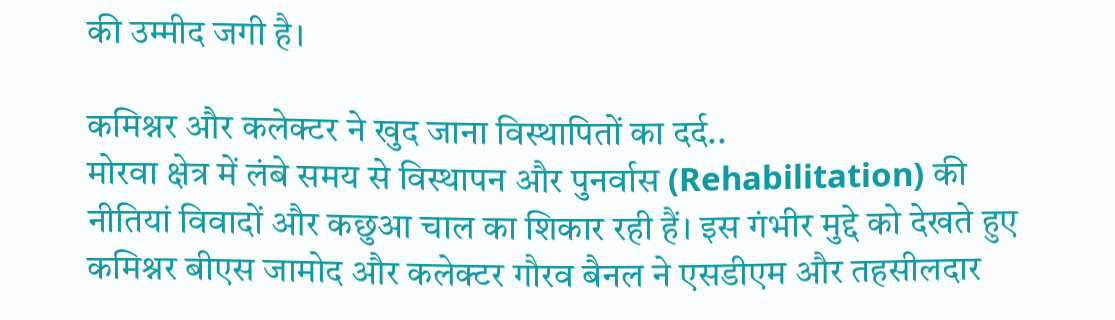की उम्मीद जगी है।

कमिश्नर और कलेक्टर ने खुद जाना विस्थापितों का दर्द..
मोरवा क्षेत्र में लंबे समय से विस्थापन और पुनर्वास (Rehabilitation) की नीतियां विवादों और कछुआ चाल का शिकार रही हैं। इस गंभीर मुद्दे को देखते हुए कमिश्नर बीएस जामोद और कलेक्टर गौरव बैनल ने एसडीएम और तहसीलदार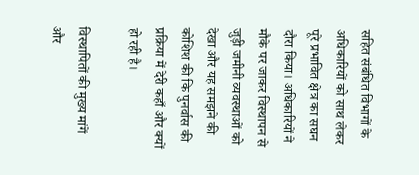सहित संबंधित विभागों के अधिकारियों को साथ लेकर पूरे प्रभावित क्षेत्र का सघन दौरा किया। अधिकारियों ने मौके पर जाकर विस्थापन से जुड़ी जमीनी व्यवस्थाओं को देखा और यह समझने की कोशिश की कि पुनर्वास की प्रक्रिया में देरी कहाँ और क्यों हो रही है।

विस्थापितों की मुख्य मांगें और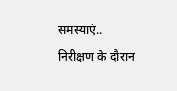समस्याएं..
निरीक्षण के दौरान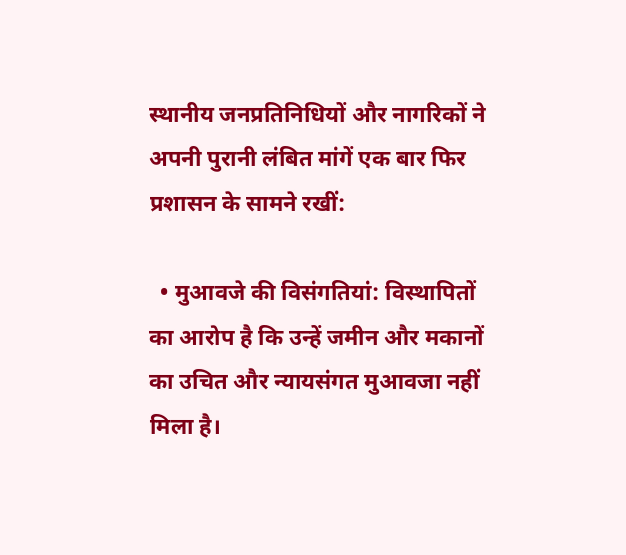स्थानीय जनप्रतिनिधियों और नागरिकों ने अपनी पुरानी लंबित मांगें एक बार फिर प्रशासन के सामने रखीं:

  • मुआवजे की विसंगतियां: विस्थापितों का आरोप है कि उन्हें जमीन और मकानों का उचित और न्यायसंगत मुआवजा नहीं मिला है।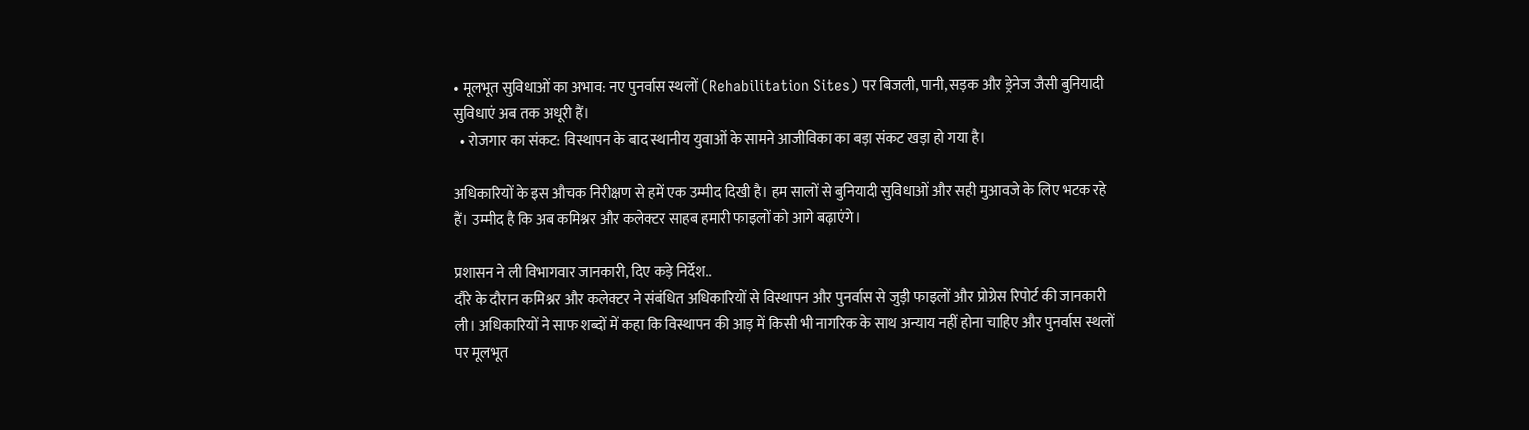• मूलभूत सुविधाओं का अभाव: नए पुनर्वास स्थलों (Rehabilitation Sites) पर बिजली, पानी, सड़क और ड्रेनेज जैसी बुनियादी सुविधाएं अब तक अधूरी हैं।
  • रोजगार का संकट: विस्थापन के बाद स्थानीय युवाओं के सामने आजीविका का बड़ा संकट खड़ा हो गया है।

अधिकारियों के इस औचक निरीक्षण से हमें एक उम्मीद दिखी है। हम सालों से बुनियादी सुविधाओं और सही मुआवजे के लिए भटक रहे हैं। उम्मीद है कि अब कमिश्नर और कलेक्टर साहब हमारी फाइलों को आगे बढ़ाएंगे।

प्रशासन ने ली विभागवार जानकारी, दिए कड़े निर्देश..
दौरे के दौरान कमिश्नर और कलेक्टर ने संबंधित अधिकारियों से विस्थापन और पुनर्वास से जुड़ी फाइलों और प्रोग्रेस रिपोर्ट की जानकारी ली। अधिकारियों ने साफ शब्दों में कहा कि विस्थापन की आड़ में किसी भी नागरिक के साथ अन्याय नहीं होना चाहिए और पुनर्वास स्थलों पर मूलभूत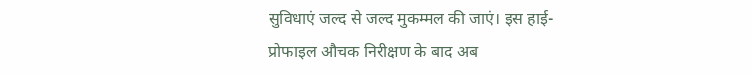सुविधाएं जल्द से जल्द मुकम्मल की जाएं। इस हाई-प्रोफाइल औचक निरीक्षण के बाद अब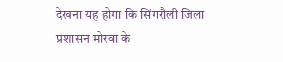देखना यह होगा कि सिंगरौली जिला प्रशासन मोरवा के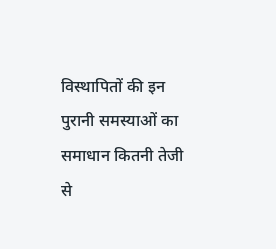विस्थापितों की इन पुरानी समस्याओं का समाधान कितनी तेजी से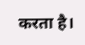करता है।